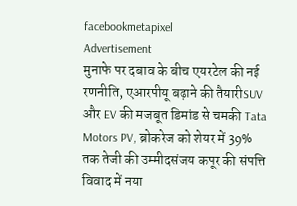facebookmetapixel
Advertisement
मुनाफे पर दबाव के बीच एयरटेल की नई रणनीति, एआरपीयू बढ़ाने की तैयारीSUV और EV की मजबूत डिमांड से चमकी Tata Motors PV, ब्रोकरेज को शेयर में 39% तक तेजी की उम्मीदसंजय कपूर की संपत्ति विवाद में नया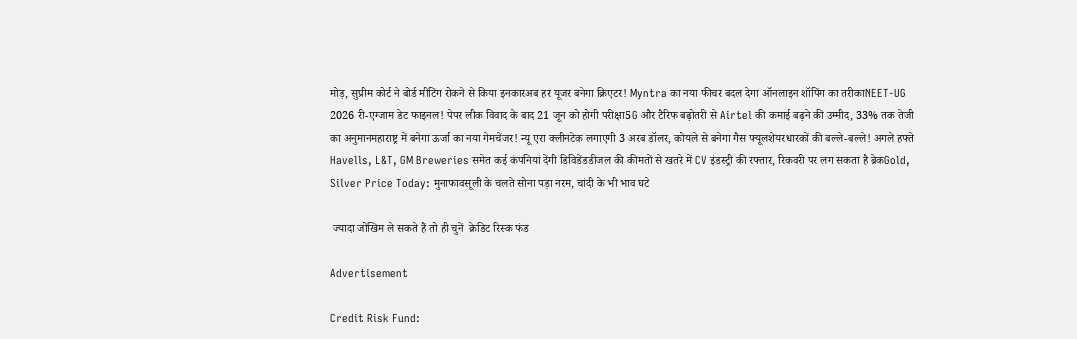मोड़, सुप्रीम कोर्ट ने बोर्ड मीटिंग रोकने से किया इनकारअब हर यूजर बनेगा क्रिएटर! Myntra का नया फीचर बदल देगा ऑनलाइन शॉपिंग का तरीकाNEET-UG 2026 री-एग्जाम डेट फाइनल! पेपर लीक विवाद के बाद 21 जून को होगी परीक्षा5G और टैरिफ बढ़ोतरी से Airtel की कमाई बढ़ने की उम्मीद, 33% तक तेजी का अनुमानमहाराष्ट्र में बनेगा ऊर्जा का नया गेमचेंजर! न्यू एरा क्लीनटेक लगाएगी 3 अरब डॉलर, कोयले से बनेगा गैस फ्यूलशेयरधारकों की बल्ले-बल्ले! अगले हफ्ते Havells, L&T, GM Breweries समेत कई कंपनियां देंगी डिविडेंडडीजल की कीमतों से खतरे में CV इंडस्ट्री की रफ्तार, रिकवरी पर लग सकता है ब्रेकGold, Silver Price Today: मुनाफावसूली के चलते सोना पड़ा नरम, चांदी के भी भाव घटे

 ज्यादा जोखिम ले सकते हैं तो ही चुनें  क्रेडिट रिस्क फंड

Advertisement

Credit Risk Fund: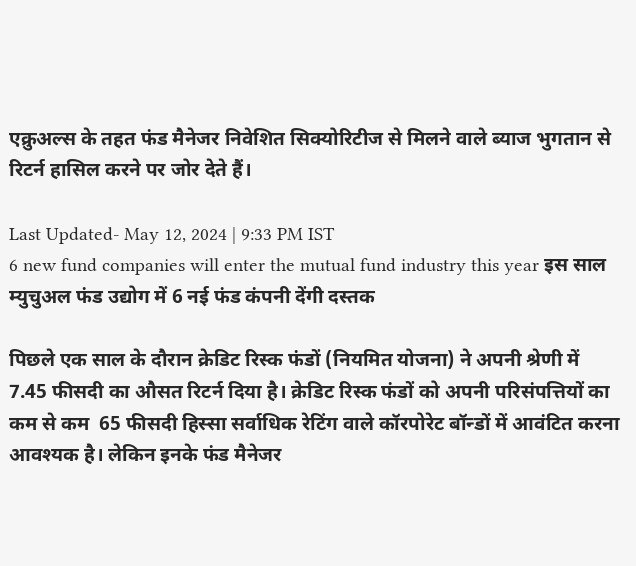एक्रुअल्स के तहत फंड मैनेजर निवेशित सिक्योरिटीज से मिलने वाले ब्याज भुगतान से रिटर्न हासिल करने पर जोर देते हैं।

Last Updated- May 12, 2024 | 9:33 PM IST
6 new fund companies will enter the mutual fund industry this year इस साल म्युचुअल फंड उद्योग में 6 नई फंड कंपनी देंगी दस्तक

पिछले एक साल के दौरान क्रेडिट रिस्क फंडों (नियमित योजना) ने अपनी श्रेणी में  7.45 फीसदी का औसत रिटर्न दिया है। क्रेडिट रिस्क फंडों को अपनी परिसंपत्तियों का कम से कम  65 फीसदी हिस्सा सर्वाधिक रेटिंग वाले कॉरपोरेट बॉन्डों में आवंटित करना आवश्यक है। लेकिन इनके फंड मैनेजर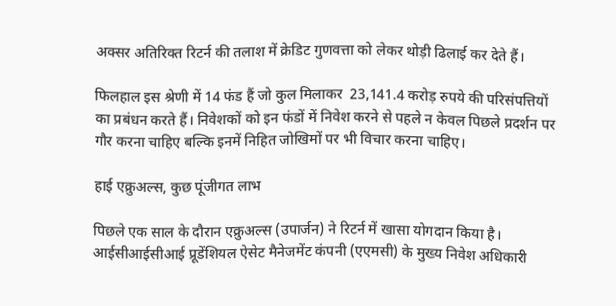अक्सर अतिरिक्त रिटर्न की तलाश में क्रेडिट गुणवत्ता को लेकर थोड़ी ढिलाई कर देते हैं।

फिलहाल इस श्रेणी में 14 फंड हैं जो कुल मिलाकर  23,141.4 करोड़ रुपये की परिसंपत्तियों का प्रबंधन करते हैं। निवेशकों को इन फंडों में निवेश करने से पहले न केवल पिछले प्रदर्शन पर गौर करना चाहिए बल्कि इनमें निहित जोखिमों पर भी विचार करना चाहिए।

हाई एक्रुअल्स, कुछ पूंजीगत लाभ

पिछले एक साल के दौरान एक्रुअल्स (उपार्जन) ने रिटर्न में खासा योगदान किया है। आईसीआईसीआई प्रूडेंशियल ऐसेट मैनेजमेंट कंपनी (एएमसी) के मुख्य निवेश अधिकारी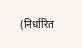(निर्धारित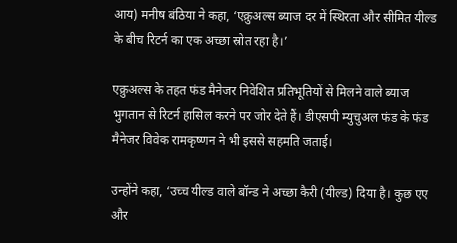आय) मनीष बंठिया ने कहा, ‘एक्रुअल्स ब्याज दर में स्थिरता और सीमित यील्ड के बीच रिटर्न का एक अच्छा स्रोत रहा है।’

एक्रुअल्स के तहत फंड मैनेजर निवेशित प्रतिभूतियों से मिलने वाले ब्याज भुगतान से रिटर्न हासिल करने पर जोर देते हैं। डीएसपी म्युचुअल फंड के फंड मैनेजर विवेक रामकृष्णन ने भी इससे सहमति जताई।

उन्होंने कहा, ‘उच्च यील्ड वाले बॉन्ड ने अच्छा कैरी (यील्ड) दिया है। कुछ एए और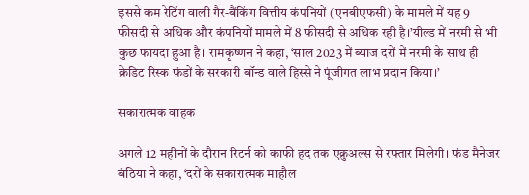इससे कम रेटिंग वाली गैर-बैंकिंग वित्तीय कंपनियों (एनबीएफसी) के मामले में यह 9 फीसदी से अधिक और कंपनियों मामले में 8 फीसदी से अधिक रही है।’यील्ड में नरमी से भी कुछ फायदा हुआ है। रामकृष्णन ने कहा, ‘साल 2023 में ब्याज दरों में नरमी के साथ ही क्रेडिट रिस्क फंडों के सरकारी बॉन्ड वाले हिस्से ने पूंजीगत लाभ प्रदान किया।’

सकारात्मक वाहक

अगले 12 महीनों के दौरान रिटर्न को काफी हद तक एक्रुअल्स से रफ्तार मिलेगी। फंड मैनेजर बंठिया ने कहा, ‘दरों के सकारात्मक माहौल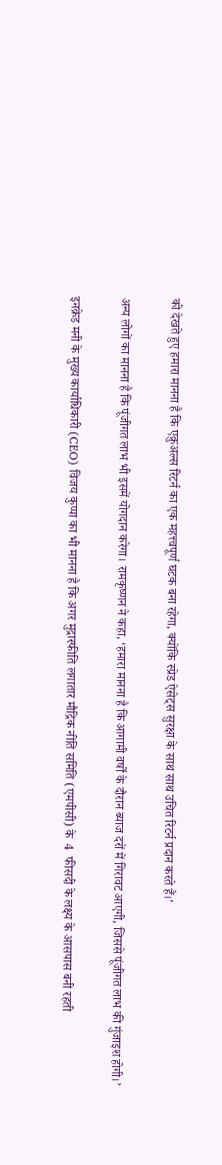को देखते हुए हमारा मानना है कि एक्रुअल्स रिटर्न का एक महत्त्वपूर्ण घटक बना रहेगा, क्योंकि स्प्रेड ऐसेट्स सुरक्षा के साथ साथ उचित रिटर्न प्रदान करते हैं।’

अन्य लोगों का मानना है कि पूंजीगत लाभ भी इसमें योगदान करेगा। रामकृष्णन ने कहा, ‘हमारा मानना है कि आगामी वर्षों के दौरान ब्याज दरों में गिरावट आएगी, जिससे पूंजीगत लाभ की गुंजाइश होगी।’

इनक्रेड मनी के मुख्य कार्याधिकारी (CEO) विजय कुप्पा का भी मानना है कि अगर मुद्रास्फीति लगातार मौद्रिक नीति समिति (एमपीसी) के  4  फीसदी के लक्ष्य के आसपास बनी रहती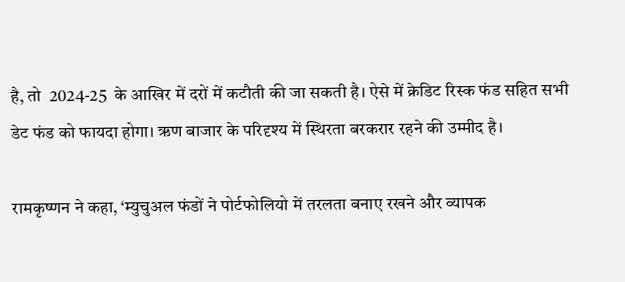है, तो  2024-25  के आखिर में दरों में कटौती की जा सकती है। ऐसे में क्रेडिट रिस्क फंड सहित सभी डेट फंड को फायदा होगा। ऋण बाजार के परिदृश्य में स्थिरता बरकरार रहने की उम्मीद है।

रामकृष्णन ने कहा, ‘म्युचुअल फंडों ने पोर्टफोलियो में तरलता बनाए रखने और व्यापक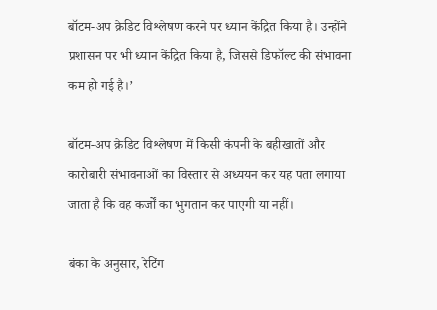बॉटम-अप क्रेडिट विश्लेषण करने पर ध्यान केंद्रित किया है। उन्होंने प्रशासन पर भी ध्यान केंद्रित किया है, जिससे डिफॉल्ट की संभावना कम हो गई है।’

बॉटम-अप क्रेडिट विश्लेषण में किसी कंपनी के बहीखातों और कारोबारी संभावनाओं का विस्तार से अध्ययन कर यह पता लगाया जाता है कि वह कर्जों का भुगतान कर पाएगी या नहीं।

बंका के अनुसार, रेटिंग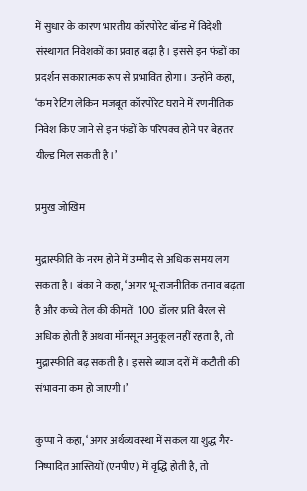में सुधार के कारण भारतीय कॉरपोरेट बॉन्ड में विदेशी संस्थागत निवेशकों का प्रवाह बढ़ा है। इससे इन फंडों का प्रदर्शन सकारात्मक रूप से प्रभावित होगा। उन्होंने कहा, ‘कम रेटिंग लेकिन मजबूत कॉरपोरेट घराने में रणनीतिक निवेश किए जाने से इन फंडों के परिपक्व होने पर बेहतर यील्ड मिल सकती है।’

प्रमुख जोखिम

मुद्रास्फीति के नरम होने में उम्मीद से अधिक समय लग सकता है। बंका ने कहा, ‘अगर भू-राजनीतिक तनाव बढ़ता है और कच्चे तेल की कीमतें  100  डॉलर प्रति बैरल से अधिक होती हैं अथवा मॉनसून अनुकूल नहीं रहता है, तो मुद्रास्फीति बढ़ सकती है। इससे ब्याज दरों में कटौती की संभावना कम हो जाएगी।’

कुप्पा ने कहा, ‘अगर अर्थव्यवस्था में सकल या शुद्ध गैर-निष्पादित आस्तियों (एनपीए) में वृद्धि होती है, तो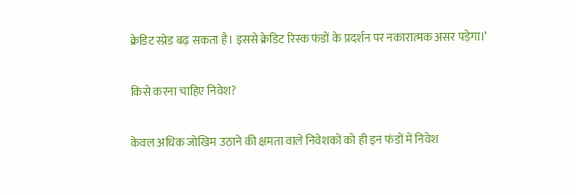क्रेडिट स्प्रेड बढ़ सकता है। इससे क्रेडिट रिस्क फंडों के प्रदर्शन पर नकारात्मक असर पड़ेगा।’

किसे करना चाहिए निवेश?

केवल अधिक जोखिम उठाने की क्षमता वाले निवेशकों को ही इन फंडों में निवेश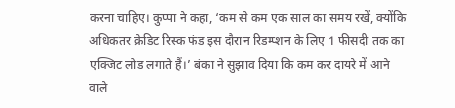करना चाहिए। कुप्पा ने कहा, ‘कम से कम एक साल का समय रखें, क्योंकि अधिकतर क्रेडिट रिस्क फंड इस दौरान रिडम्प्शन के लिए 1 फीसदी तक का एक्जिट लोड लगाते हैं।’ बंका ने सुझाव दिया कि कम कर दायरे में आने वाले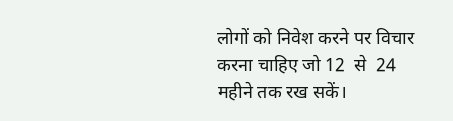लोगों को निवेश करने पर विचार करना चाहिए जो 12  से  24 महीने तक रख सकें।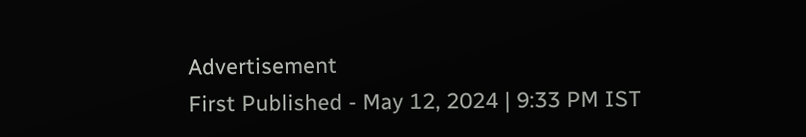Advertisement
First Published - May 12, 2024 | 9:33 PM IST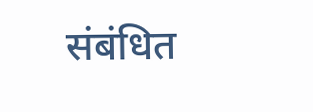संबंधित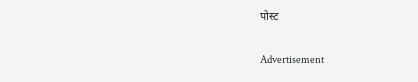पोस्ट

Advertisement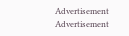Advertisement
Advertisement